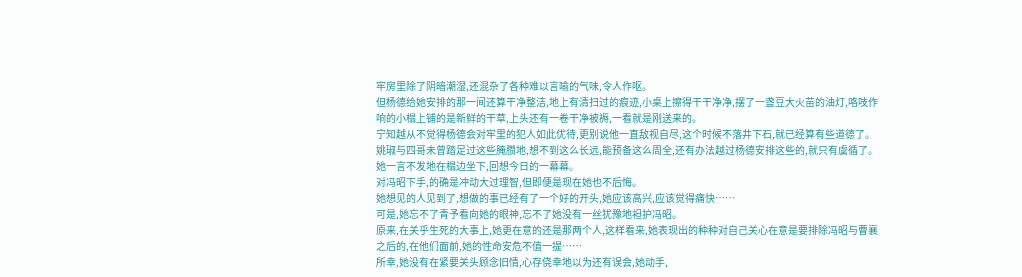牢房里除了阴暗潮湿,还混杂了各种难以言喻的气味,令人作呕。
但杨德给她安排的那一间还算干净整洁,地上有清扫过的痕迹,小桌上擦得干干净净,摆了一盏豆大火苗的油灯,咯吱作响的小榻上铺的是新鲜的干草,上头还有一卷干净被褥,一看就是刚送来的。
宁知越从不觉得杨德会对牢里的犯人如此优待,更别说他一直敌视自尽,这个时候不落井下石,就已经算有些道德了。
姚琡与四哥未曾踏足过这些腌臜地,想不到这么长远,能预备这么周全,还有办法越过杨德安排这些的,就只有虞循了。
她一言不发地在榻边坐下,回想今日的一幕幕。
对冯昭下手,的确是冲动大过理智,但即便是现在她也不后悔。
她想见的人见到了,想做的事已经有了一个好的开头,她应该高兴,应该觉得痛快……
可是,她忘不了青予看向她的眼神,忘不了她没有一丝犹豫地袒护冯昭。
原来,在关乎生死的大事上,她更在意的还是那两个人,这样看来,她表现出的种种对自己关心在意是要排除冯昭与曹襄之后的,在他们面前,她的性命安危不值一提……
所幸,她没有在紧要关头顾念旧情,心存侥幸地以为还有误会,她动手,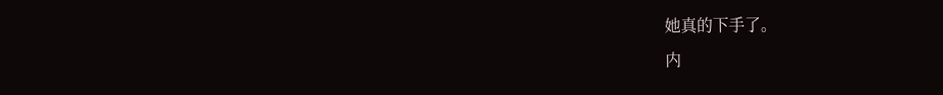她真的下手了。
内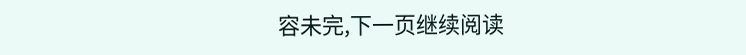容未完,下一页继续阅读